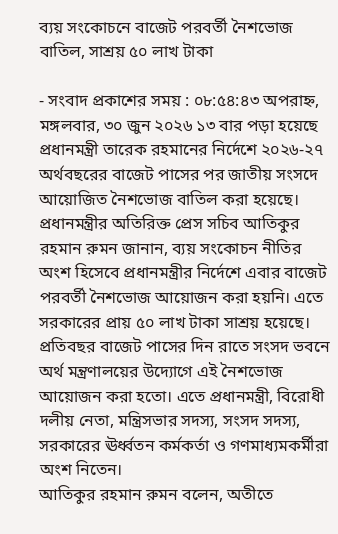ব্যয় সংকোচনে বাজেট পরবর্তী নৈশভোজ বাতিল, সাশ্রয় ৫০ লাখ টাকা

- সংবাদ প্রকাশের সময় : ০৮:৫৪:৪৩ অপরাহ্ন, মঙ্গলবার, ৩০ জুন ২০২৬ ১৩ বার পড়া হয়েছে
প্রধানমন্ত্রী তারেক রহমানের নির্দেশে ২০২৬-২৭ অর্থবছরের বাজেট পাসের পর জাতীয় সংসদে আয়োজিত নৈশভোজ বাতিল করা হয়েছে।
প্রধানমন্ত্রীর অতিরিক্ত প্রেস সচিব আতিকুর রহমান রুমন জানান, ব্যয় সংকোচন নীতির অংশ হিসেবে প্রধানমন্ত্রীর নির্দেশে এবার বাজেট পরবর্তী নৈশভোজ আয়োজন করা হয়নি। এতে সরকারের প্রায় ৫০ লাখ টাকা সাশ্রয় হয়েছে।
প্রতিবছর বাজেট পাসের দিন রাতে সংসদ ভবনে অর্থ মন্ত্রণালয়ের উদ্যোগে এই নৈশভোজ আয়োজন করা হতো। এতে প্রধানমন্ত্রী, বিরোধী দলীয় নেতা, মন্ত্রিসভার সদস্য, সংসদ সদস্য, সরকারের ঊর্ধ্বতন কর্মকর্তা ও গণমাধ্যমকর্মীরা অংশ নিতেন।
আতিকুর রহমান রুমন বলেন, অতীতে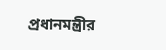প্রধানমন্ত্রীর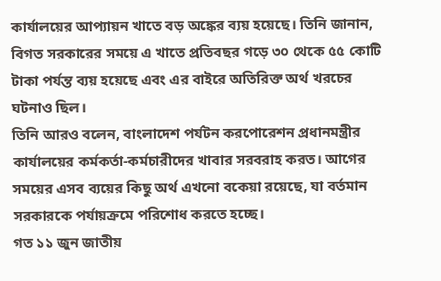কার্যালয়ের আপ্যায়ন খাতে বড় অঙ্কের ব্যয় হয়েছে। তিনি জানান, বিগত সরকারের সময়ে এ খাতে প্রতিবছর গড়ে ৩০ থেকে ৫৫ কোটি টাকা পর্যন্ত ব্যয় হয়েছে এবং এর বাইরে অতিরিক্ত অর্থ খরচের ঘটনাও ছিল।
তিনি আরও বলেন, বাংলাদেশ পর্যটন করপোরেশন প্রধানমন্ত্রীর কার্যালয়ের কর্মকর্তা-কর্মচারীদের খাবার সরবরাহ করত। আগের সময়ের এসব ব্যয়ের কিছু অর্থ এখনো বকেয়া রয়েছে, যা বর্তমান সরকারকে পর্যায়ক্রমে পরিশোধ করতে হচ্ছে।
গত ১১ জুন জাতীয়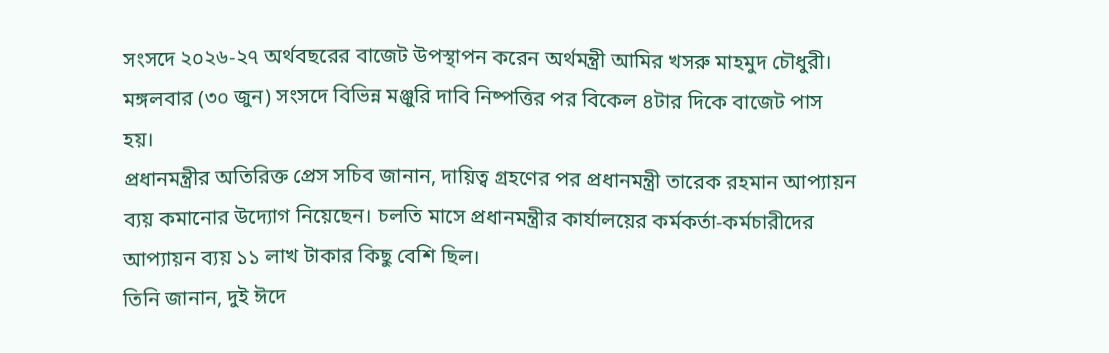সংসদে ২০২৬-২৭ অর্থবছরের বাজেট উপস্থাপন করেন অর্থমন্ত্রী আমির খসরু মাহমুদ চৌধুরী। মঙ্গলবার (৩০ জুন) সংসদে বিভিন্ন মঞ্জুরি দাবি নিষ্পত্তির পর বিকেল ৪টার দিকে বাজেট পাস হয়।
প্রধানমন্ত্রীর অতিরিক্ত প্রেস সচিব জানান, দায়িত্ব গ্রহণের পর প্রধানমন্ত্রী তারেক রহমান আপ্যায়ন ব্যয় কমানোর উদ্যোগ নিয়েছেন। চলতি মাসে প্রধানমন্ত্রীর কার্যালয়ের কর্মকর্তা-কর্মচারীদের আপ্যায়ন ব্যয় ১১ লাখ টাকার কিছু বেশি ছিল।
তিনি জানান, দুই ঈদে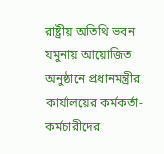রাষ্ট্রীয় অতিথি ভবন যমুনায় আয়োজিত অনুষ্ঠানে প্রধানমন্ত্রীর কার্যালয়ের কর্মকর্তা-কর্মচারীদের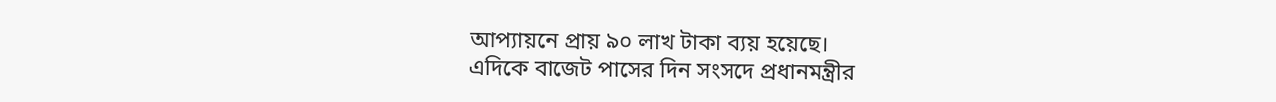আপ্যায়নে প্রায় ৯০ লাখ টাকা ব্যয় হয়েছে।
এদিকে বাজেট পাসের দিন সংসদে প্রধানমন্ত্রীর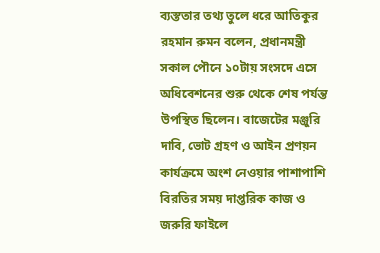ব্যস্ততার তথ্য তুলে ধরে আতিকুর রহমান রুমন বলেন, প্রধানমন্ত্রী সকাল পৌনে ১০টায় সংসদে এসে অধিবেশনের শুরু থেকে শেষ পর্যন্ত উপস্থিত ছিলেন। বাজেটের মঞ্জুরি দাবি, ভোট গ্রহণ ও আইন প্রণয়ন কার্যক্রমে অংশ নেওয়ার পাশাপাশি বিরতির সময় দাপ্তরিক কাজ ও জরুরি ফাইলে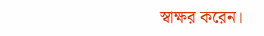স্বাক্ষর করেন।